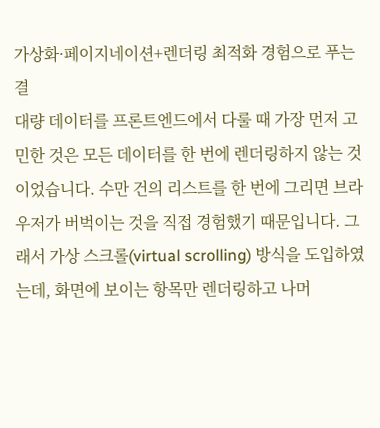가상화·페이지네이션+렌더링 최적화 경험으로 푸는 결
대량 데이터를 프론트엔드에서 다룰 때 가장 먼저 고민한 것은 모든 데이터를 한 번에 렌더링하지 않는 것이었습니다. 수만 건의 리스트를 한 번에 그리면 브라우저가 버벅이는 것을 직접 경험했기 때문입니다. 그래서 가상 스크롤(virtual scrolling) 방식을 도입하였는데, 화면에 보이는 항목만 렌더링하고 나머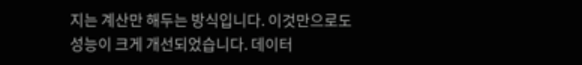지는 계산만 해두는 방식입니다. 이것만으로도 성능이 크게 개선되었습니다. 데이터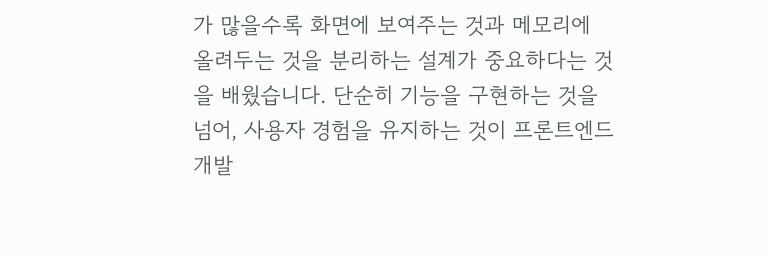가 많을수록 화면에 보여주는 것과 메모리에 올려두는 것을 분리하는 설계가 중요하다는 것을 배웠습니다. 단순히 기능을 구현하는 것을 넘어, 사용자 경험을 유지하는 것이 프론트엔드 개발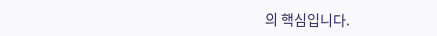의 핵심입니다.